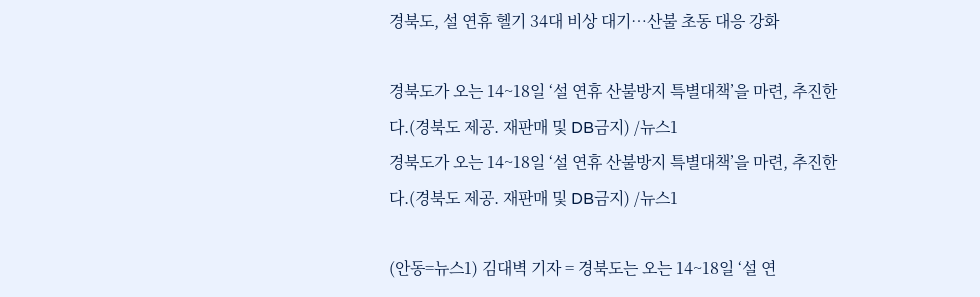경북도, 설 연휴 헬기 34대 비상 대기…산불 초동 대응 강화

경북도가 오는 14~18일 ‘설 연휴 산불방지 특별대책’을 마련, 추진한다.(경북도 제공. 재판매 및 DB금지) /뉴스1
경북도가 오는 14~18일 ‘설 연휴 산불방지 특별대책’을 마련, 추진한다.(경북도 제공. 재판매 및 DB금지) /뉴스1

(안동=뉴스1) 김대벽 기자 = 경북도는 오는 14~18일 ‘설 연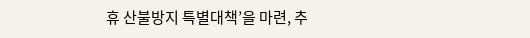휴 산불방지 특별대책’을 마련, 추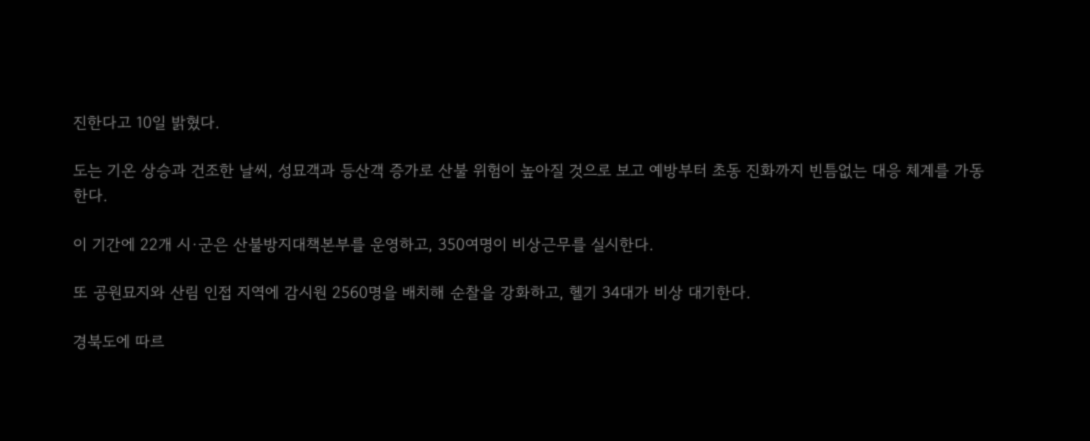진한다고 10일 밝혔다.

도는 기온 상승과 건조한 날씨, 성묘객과 등산객 증가로 산불 위험이 높아질 것으로 보고 예방부터 초동 진화까지 빈틈없는 대응 체계를 가동한다.

이 기간에 22개 시·군은 산불방지대책본부를 운영하고, 350여명이 비상근무를 실시한다.

또 공원묘지와 산림 인접 지역에 감시원 2560명을 배치해 순찰을 강화하고, 헬기 34대가 비상 대기한다.

경북도에 따르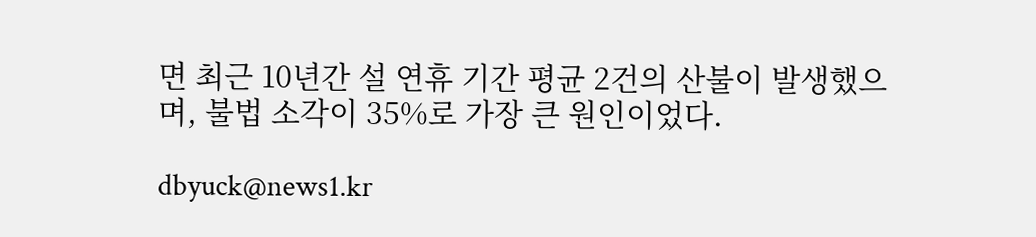면 최근 10년간 설 연휴 기간 평균 2건의 산불이 발생했으며, 불법 소각이 35%로 가장 큰 원인이었다.

dbyuck@news1.kr